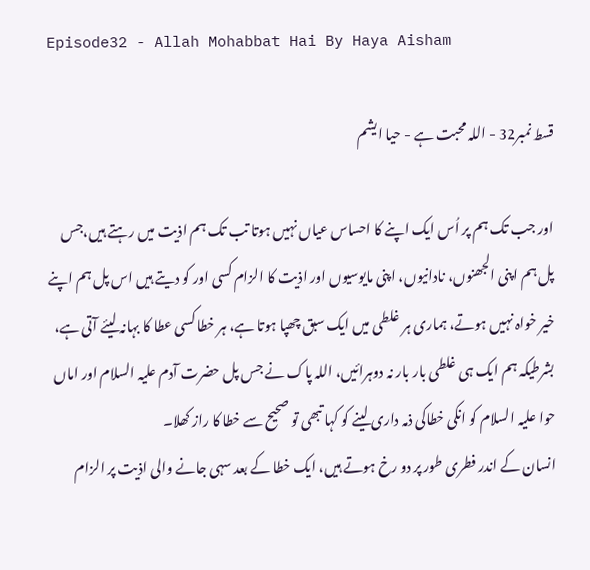Episode32 - Allah Mohabbat Hai By Haya Aisham

قسط نمبر32 - اللہ محبت ہے - حیا ایشم

اور جب تک ہم پر اُس ایک اپنے کا احساس عیاں نہیں ہوتا تب تک ہم اذیت میں رہتے ہیں،جس پل ہم اپنی الجھنوں، نادانیوں، اپنی مایوسیوں اور اذیت کا الزام کسی اور کو دیتے ہیں اس پل ہم اپنے خیر خواہ نہیں ہوتے، ہماری ہر غلطی میں ایک سبق چھپا ہوتا ہے، ہر خطا کسی عطا کا بہانہ لیئے آتی ہے، بشرطیکہ ہم ایک ہی غلطی بار بار نہ دوہرائیں، اللہ پاک نے جس پل حضرت آدم علیہ السلام اور اماں حوا علیہ السلام کو انکی خطاکی ذمہ داری لینے کو کہا تبھی تو صحیح سے خطا کا راز کھلا۔
انسان کے اندر فطری طور پر دو رخ ہوتے ہیں، ایک خطا کے بعد سہی جانے والی اذیت پر الزام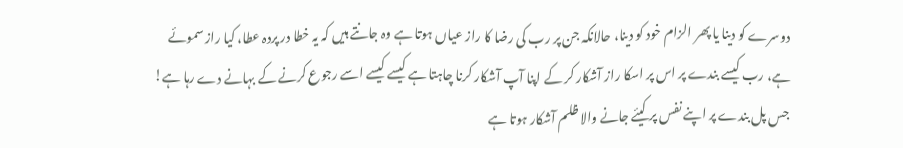دوسرے کو دینا یا پھر الزام خود کو دینا، حالانکہ جن پر رب کی رضا کا راز عیاں ہوتا ہے وہ جانتے ہیں کہ یہ خطا در پردہ عطا، کیا راز سموئے ہے، رب کیسے بندے پر اس پر اسکا راز آشکار کر کے اپنا آپ آشکار کرنا چاہتا ہے کیسے کیسے اسے رجوع کرنے کے بہانے دے رہا ہے! جس پل بندے پر اپنے نفس پر کیئے جانے والا ظلم آشکار ہوتا ہے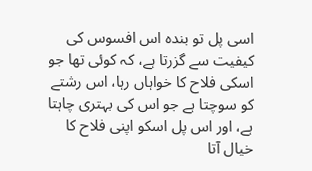اسی پل تو بندہ اس افسوس کی کیفیت سے گزرتا ہے، کہ کوئی تھا جو اسکی فلاح کا خواہاں رہا، اس رشتے کو سوچتا ہے جو اس کی بہتری چاہتا ہے، اور اس پل اسکو اپنی فلاح کا خیال آتا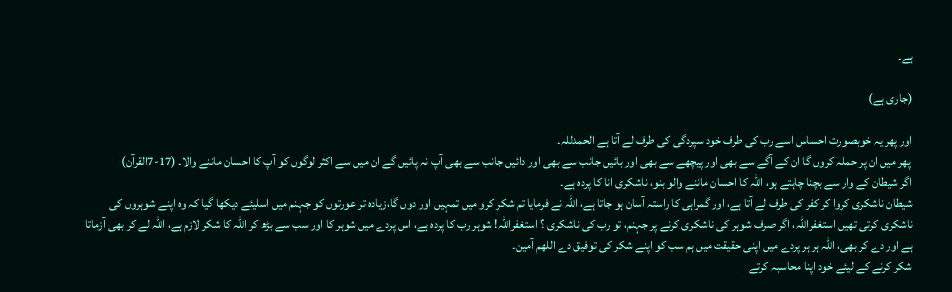ہے۔

(جاری ہے)

اور پھر یہ خوبصورت احساس اسے رب کی طرف خود سپردگی کی طرف لے آتا ہے الحمدللہ۔
 پھر میں ان پر حملہ کروں گا ان کے آگے سے بھی اور پیچھے سے بھی اور بائیں جانب سے بھی اور دائیں جانب سے بھی آپ نہ پائیں گے ان میں سے اکثر لوگوں کو آپ کا احسان ماننے والا۔ (17-7القرآن)
اگر شیطان کے وار سے بچنا چاہتے ہو، اللہ کا احسان ماننے والو بنو، ناشکری انا کا پردہ ہے۔
شیطان ناشکری کروا کر کفر کی طرف لے آتا ہے، اور گمراہی کا راستہ آسان ہو جاتا ہے، اللہ نے فرمایا تم شکر کرو میں تمہیں اور دوں گا،زیادہ تر عورتوں کو جہنم میں اسلیئے دیکھا گیا کہ وہ اپنے شوہروں کی ناشکری کرتی تھیں استغفراللہ، اگر صرف شوہر کی ناشکری کرنے پر جہنم، تو رب کی ناشکری ؟ استغفراللہ! شوہر رب کا پردہ ہے، اس پردے میں شوہر کا اور سب سے بڑھ کر اللہ کا شکر لازم ہے، اللہ لے کر بھی آزماتا ہے اور دے کر بھی، اللہ ہر ہر پردے میں اپنی حقیقت میں ہم سب کو اپنے شکر کی توفیق دے اللھم آمین۔
شکر کرنے کے لیئے خود اپنا محاسبہ کرتے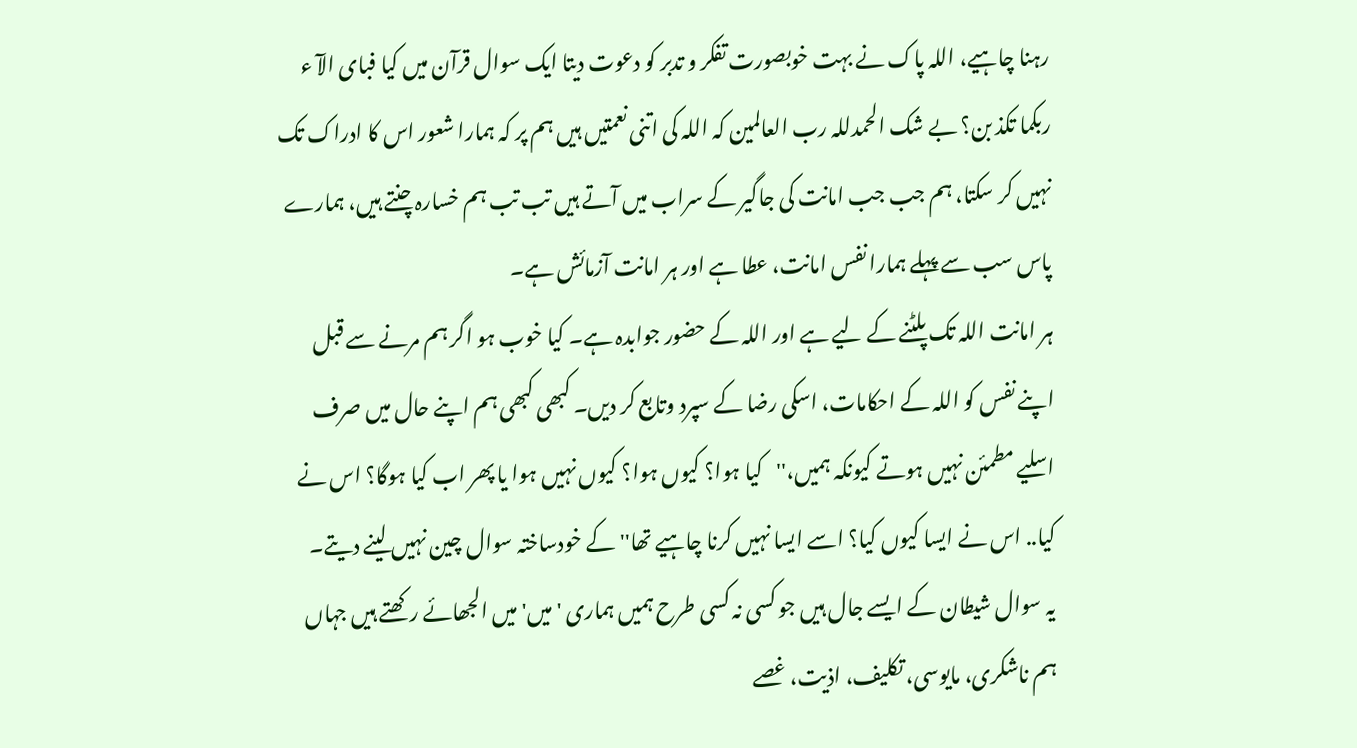رہنا چاہیے، اللہ پاک نے بہت خوبصورت تفکر و تدبر کو دعوت دیتا ایک سوال قرآن میں کیا فبای الآ ء ربکما تکذ بن؟ بے شک الحمدللہ رب العالمین کہ اللہ کی اتنی نعمتیں ہیں ہم پر کہ ہمارا شعور اس کا ادراک تک نہیں کر سکتا، ہم جب جب امانت کی جاگیر کے سراب میں آتے ہیں تب تب ہم خسارہ چنتے ہیں، ہمارے پاس سب سے پہلے ہمارا نفس امانت، عطا ہے اور ہر امانت آزمائش ہے۔
ہر امانت اللہ تک پلٹنے کے لیے ہے اور اللہ کے حضور جوابدہ ہے۔ کیا خوب ہو اگر ہم مرنے سے قبل اپنے نفس کو اللہ کے احکامات، اسکی رضا کے سپرد وتابع کر دیں۔ کبھی کبھی ہم اپنے حال میں صرف اسلیے مطمئن نہیں ہوتے کیونکہ ہمیں،''کیا ہوا؟ کیوں ہوا؟ کیوں نہیں ہوا یا پھر اب کیا ہوگا؟ اس نے کیا.. اس نے ایسا کیوں کیا؟ اسے ایسا نہیں کرنا چاہیے تھا''کے خودساختہ سوال چین نہیں لینے دیتے۔
یہ سوال شیطان کے ایسے جال ہیں جو کسی نہ کسی طرح ہمیں ہماری 'میں' میں الجھائے رکھتے ہیں جہاں ہم ناشکری، مایوسی، تکلیف، اذیت، غصے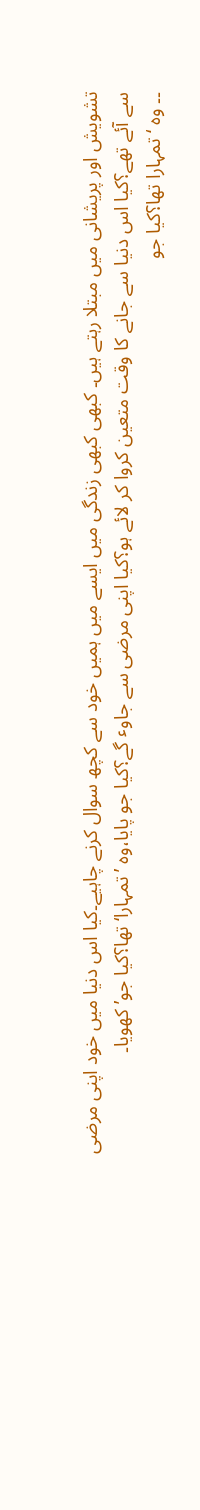تشویش اور پریشانی میں مبتلا رہتے ہیں۔ کبھی کبھی زندگی میں ایسے میں ہمیں خود سے کچھ سوال کرنے چاہیے۔کیا اس دنیا میں خود اپنی مرضی سے آئے تھے؟کیا اس دنیا سے جانے کا وقت متعین کروا کر لائے ہو؟کیا اپنی مرضی سے جاوٴ گے؟کیا جو پایا،وہ ’تمہارا‘ تھا؟کیا جو’کھویا۔
۔۔ وہ ‘تمہارا تھا؟کیا جو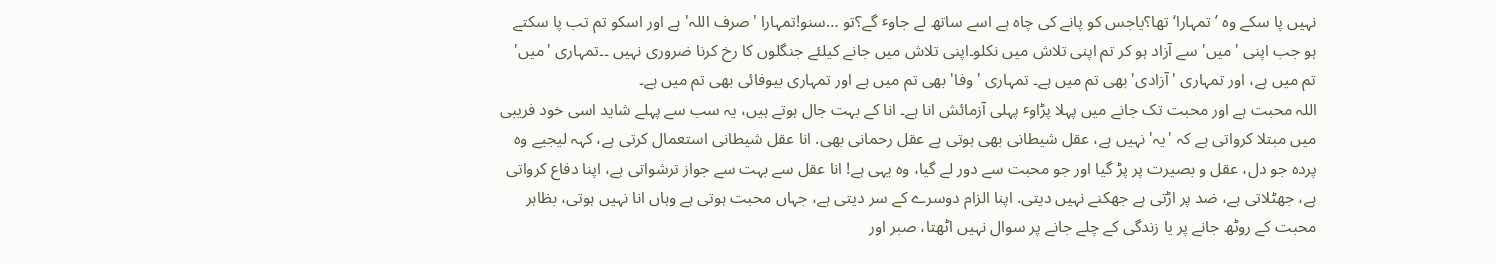نہیں پا سکے وہ ’تمہارا‘ تھا؟یاجس کو پانے کی چاہ ہے اسے ساتھ لے جاوٴ گے؟تو …سنو!تمہارا 'صرف اللہ' ہے اور اسکو تم تب پا سکتے ہو جب اپنی 'میں' سے آزاد ہو کر تم اپنی تلاش میں نکلو۔اپنی تلاش میں جانے کیلئے جنگلوں کا رخ کرنا ضروری نہیں ۔۔تمہاری 'میں' تم میں ہے، اور تمہاری 'آزادی' بھی تم میں ہے۔ تمہاری 'وفا' بھی تم میں ہے اور تمہاری بیوفائی بھی تم میں ہے۔
اللہ محبت ہے اور محبت تک جانے میں پہلا پڑاوٴ پہلی آزمائش انا ہے۔ انا کے بہت جال ہوتے ہیں، یہ سب سے پہلے شاید اسی خود فریبی میں مبتلا کرواتی ہے کہ 'یہ' نہیں ہے، عقل شیطانی بھی ہوتی ہے عقل رحمانی بھی. انا عقل شیطانی استعمال کرتی ہے، کہہ لیجیے وہ پردہ جو دل، عقل و بصیرت پر پڑ گیا اور جو محبت سے دور لے گیا، وہ یہی ہے! انا عقل سے بہت سے جواز ترشواتی ہے، اپنا دفاع کرواتی ہے، جھٹلاتی ہے، ضد پر اڑتی ہے جھکنے نہیں دیتی. اپنا الزام دوسرے کے سر دیتی ہے، جہاں محبت ہوتی ہے وہاں انا نہیں ہوتی، بظاہر محبت کے روٹھ جانے پر یا زندگی کے چلے جانے پر سوال نہیں اٹھتا، صبر اور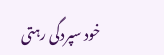خود سپردگی رہتی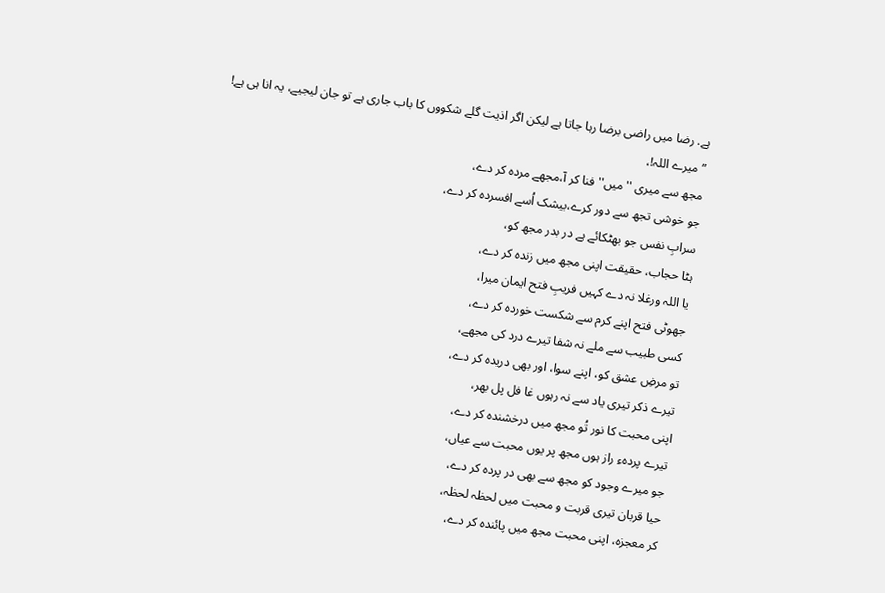ہے. رضا میں راضی برضا رہا جاتا ہے لیکن اگر اذیت گلے شکووں کا باب جاری ہے تو جان لیجیے، یہ انا ہی ہے!
”میرے اللہ!،
مجھ سے میری ''میں'' فنا کر آ،مجھے مردہ کر دے،
جو خوشی تجھ سے دور کرے،بیشک اُسے افسردہ کر دے،
سرابِ نفس جو بھٹکائے ہے در بدر مجھ کو،
ہٹا حجاب، حقیقت اپنی مجھ میں زندہ کر دے،
یا اللہ ورغلا نہ دے کہیں فریبِ فتح ایمان میرا،
جھوٹی فتح اپنے کرم سے شکست خوردہ کر دے،
کسی طبیب سے ملے نہ شفا تیرے درد کی مجھے،
تو مرضِ عشق کو، اپنے سوا، اور بھی دریدہ کر دے،
تیرے ذکر تیری یاد سے نہ رہوں غا فل پل بھر،
اپنی محبت کا نور تُو مجھ میں درخشندہ کر دے،
تیرے پردہء راز ہوں مجھ پر یوں محبت سے عیاں،
جو میرے وجود کو مجھ سے بھی در پردہ کر دے،
حیا قربان تیری قربت و محبت میں لحظہ لحظہ،
کر معجزہ، اپنی محبت مجھ میں پائندہ کر دے،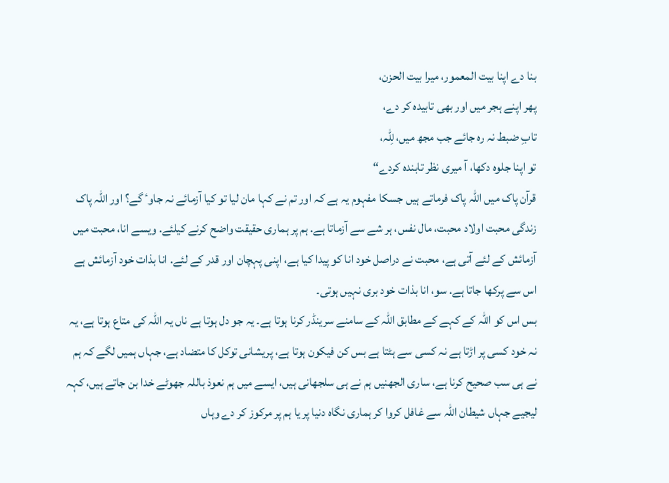بنا دے اپنا بیت المعمور، میرا بیت الحزن،
پھر اپنے ہجر میں اور بھی تابیدہ کر دے،
تابِ ضبط نہ رہ جائے جب مجھ میں، لِلّٰہ،
تو اپنا جلوہ دکھا، آ میری نظر تابندہ کردے“
قرآن پاک میں اللہ پاک فرماتے ہیں جسکا مفہوم یہ ہے کہ اور تم نے کہا مان لیا تو کیا آزمائے نہ جاوٴ گے؟ اور اللہ پاک زندگی محبت اولاد محبت، مال نفس، ہر شے سے آزماتا ہے. ہم پر ہماری حقیقت واضح کرنے کیلئے. ویسے انا، محبت میں آزمائش کے لئے آتی ہے، محبت نے دراصل خود انا کو پیدا کیا ہے، اپنی پہچان اور قدر کے لئے. انا بذات خود آزمائش ہے اس سے پرکھا جاتا ہے. سو، انا بذات خود بری نہیں ہوتی۔
بس اس کو اللہ کے کہے کے مطابق اللہ کے سامنے سرینڈر کرنا ہوتا ہے۔ یہ جو دل ہوتا ہے ناں یہ اللہ کی متاع ہوتا ہے، یہ نہ خود کسی پر اڑتا ہے نہ کسی سے ہٹتا ہے بس کن فیکون ہوتا ہے، پریشانی توکل کا متضاد ہے، جہاں ہمیں لگے کہ ہم نے ہی سب صحیح کرنا ہے، ساری الجھنیں ہم نے ہی سلجھانی ہیں، ایسے میں ہم نعوذ باللہ جھوٹے خدا بن جاتے ہیں، کہہ لیجیے جہاں شیطان اللہ سے غافل کروا کر ہماری نگاہ دنیا پر یا ہم پر مرکوز کر دے وہاں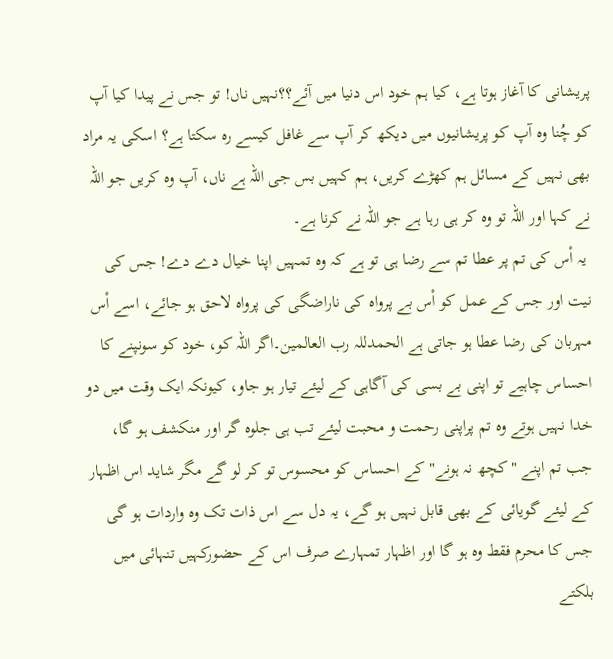پریشانی کا آغاز ہوتا ہے، کیا ہم خود اس دنیا میں آئے؟؟نہیں ناں! تو جس نے پیدا کیا آپ کو چُنا وہ آپ کو پریشانیوں میں دیکھ کر آپ سے غافل کیسے رہ سکتا ہے؟ اسکی یہ مراد بھی نہیں کے مسائل ہم کھڑے کریں، ہم کہیں بس جی اللہ ہے ناں، آپ وہ کریں جو اللہ نے کہا اور اللہ تو وہ کر ہی رہا ہے جو اللہ نے کرنا ہے۔
 یہ اْس کی تم پر عطا تم سے رضا ہی تو ہے کہ وہ تمہیں اپنا خیال دے دے! جس کی نیت اور جس کے عمل کو اْس بے پرواہ کی ناراضگی کی پرواہ لاحق ہو جائے، اسے اْس مہربان کی رضا عطا ہو جاتی ہے الحمدللہ رب العالمین۔اگر اللہ کو، خود کو سونپنے کا احساس چاہیے تو اپنی بے بسی کی آگاہی کے لیئے تیار ہو جاو، کیونکہ ایک وقت میں دو خدا نہیں ہوتے وہ تم پراپنی رحمت و محبت لیئے تب ہی جلوہ گر اور منکشف ہو گا، جب تم اپنے "کچھ نہ ہونے" کے احساس کو محسوس تو کر لو گے مگر شاید اس اظہار کے لیئے گویائی کے بھی قابل نہیں ہو گے، یہ دل سے اس ذات تک وہ واردات ہو گی جس کا محرم فقط وہ ہو گا اور اظہار تمہارے صرف اس کے حضورکہیں تنہائی میں بلکتے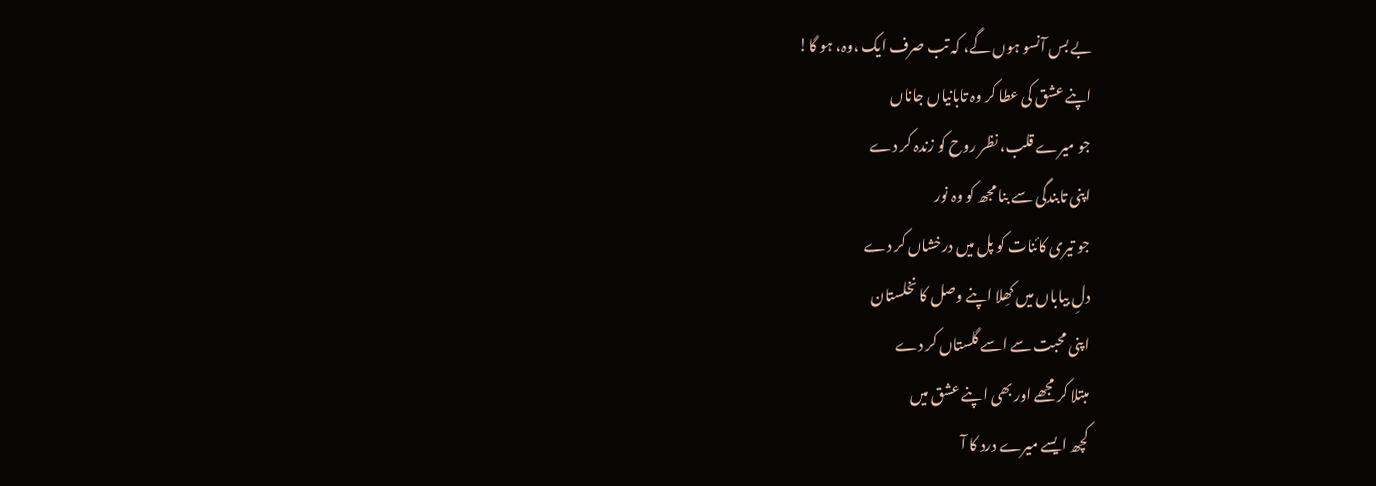بے بس آنسو ہوں گے، کہ تب صرف ایک ،وہ، ہو گا!
اپنے عشق کی عطا کر وہ تابانیاں جاناں
جو میرے قلب، نظر روح کو زندہ کر دے
اپنی تابندگی سے بنا مجھ کو وہ نور
جو تیری کائنات کو پل میں درخشاں کر دے
دلِ بیاباں میں کھِلا اپنے وصل کا نخلستان
اپنی محبت سے اسے گلستاں کر دے
مبتلا کر مجھے اور بھی اپنے عشق میں
کچھ ایسے میرے درد کا آ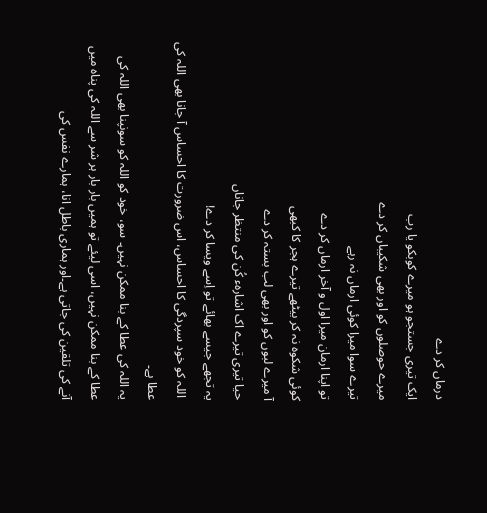درماں کر دے
ایک تیری جستجو ہو میرے کوبکو یا رب
میرے حوصلوں کو اور بھی شکیباں کر دے
تیرے سوا میرا کوئی ارماں نہ رہے
تو اپنا ارمان میرا اول و آخر ارماں کر دے
کوئی شکوہ نہ کر بیٹھے تیرے ہجر کا کبھی
آ میرے لبوں کو اور بھی لب بستہ کر دے
حیا تیری تیرے اک اشارہء کُن کی منتظر جاناں
یہ تجھے جیسے بھائے تو اِسے ویسا کر دے!
 اللہ کو خود سپردگی کا احساس، اس ضرورت کا احساس آ جانا بھی اللہ کی عطا ہے۔
یہ اللہ کی عطا کے بنا ممکن نہیں۔ سو، خود کو اللہ کو سونپنا بھی اللہ کی عطا کے بنا ممکن نہیں، اسی لیئے تو ہمیں بار بار ہر شر سے اللہ کی پناہ میں آنے کی تلقین کی جاتی ہے۔اور ہماری باطل انا، ہمارے نفس کی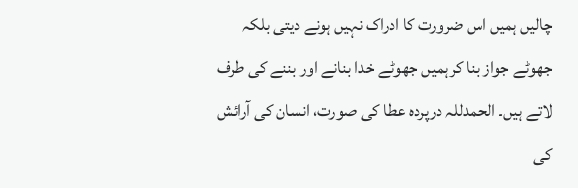چالیں ہمیں اس ضرورت کا ادراک نہیں ہونے دیتی بلکہ جھوٹے جواز بنا کرہمیں جھوٹے خدا بنانے اور بننے کی طرف لاتے ہیں۔ الحمدللہ درپردہ عطا کی صورت، انسان کی آرائش کی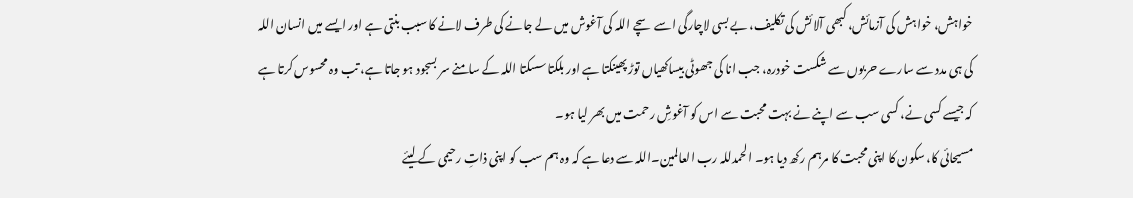خواہش، خواہش کی آزمائش، کبھی آلائش کی تکلیف، بے بسی لاچارگی اسے سچے اللہ کی آغوش میں لے جانے کی طرف لانے کا سبب بنتی ہے اور ایسے میں انسان اللہ کی ہی مدد سے سارے حربوں سے شکست خودرہ، جب انا کی جھوٹی بیساکھیاں توڑ پھینکتا ہے اور بلکتا سسکتا اللہ کے سامنے سر بسجود ہو جاتا ہے، تب وہ محسوس کرتا ہے کہ جیسے کسی نے، کسی سب سے اپنے نے بہت محبت سے اس کو آغوشِ رحمت میں بھر لیا ہو۔
مسیحائی کا، سکون کا اپنی محبت کا مرہم رکھ دیا ہو۔ الحمدللہ رب العالمین۔اللہ سے دعا ہے کہ وہ ہم سب کو اپنی ذاتِ رحیمی کے لیئے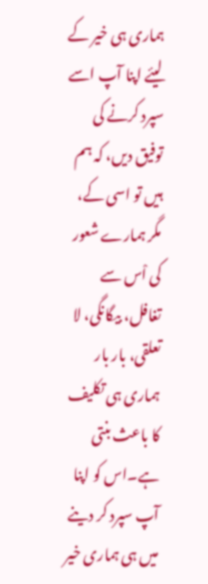ہماری ہی خیر کے لیئے اپنا آپ اسے سپرد کرنے کی توفیق دیں، کہ ہم ہیں تو اسی کے، مگر ہمارے شعور کی اْس سے تغافل، بیگانگی، لا تعلقی، بار بار ہماری ہی تکلیف کا باعث بنتی ہے۔اس کو اپنا آپ سپرد کر دینے میں ہی ہماری خیر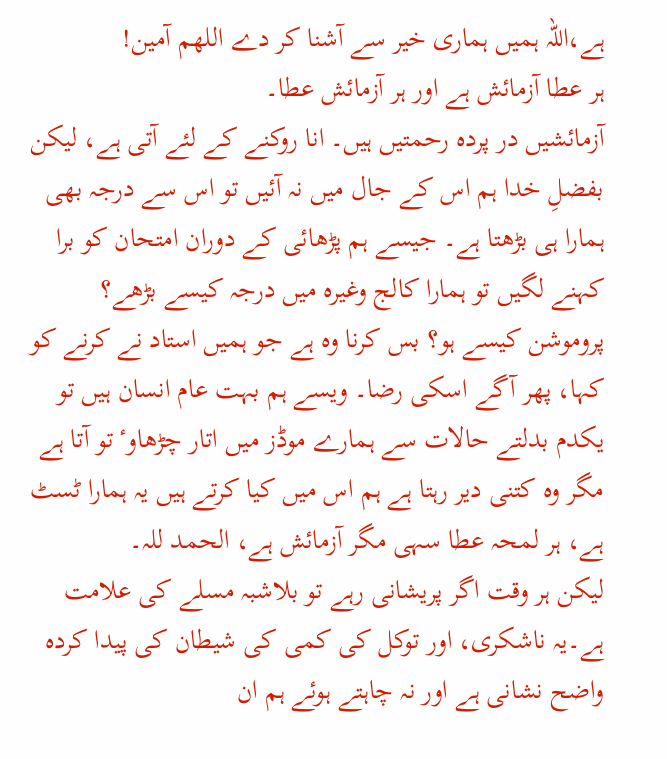ہے،اللہ ہمیں ہماری خیر سے آشنا کر دے اللھم آمین!
ہر عطا آزمائش ہے اور ہر آزمائش عطا۔
آزمائشیں در پردہ رحمتیں ہیں۔ انا روکنے کے لئے آتی ہے، لیکن بفضلِ خدا ہم اس کے جال میں نہ آئیں تو اس سے درجہ بھی ہمارا ہی بڑھتا ہے۔ جیسے ہم پڑھائی کے دوران امتحان کو برا کہنے لگیں تو ہمارا کالج وغیرہ میں درجہ کیسے بڑھے؟ پروموشن کیسے ہو؟ بس کرنا وہ ہے جو ہمیں استاد نے کرنے کو کہا، پھر آگے اسکی رضا۔ ویسے ہم بہت عام انسان ہیں تو یکدم بدلتے حالات سے ہمارے موڈز میں اتار چڑھاوٴ تو آتا ہے مگر وہ کتنی دیر رہتا ہے ہم اس میں کیا کرتے ہیں یہ ہمارا ٹسٹ ہے، ہر لمحہ عطا سہی مگر آزمائش ہے، الحمد للہ۔
لیکن ہر وقت اگر پریشانی رہے تو بلاشبہ مسلے کی علامت ہے۔یہ ناشکری، اور توکل کی کمی کی شیطان کی پیدا کردہ واضح نشانی ہے اور نہ چاہتے ہوئے ہم ان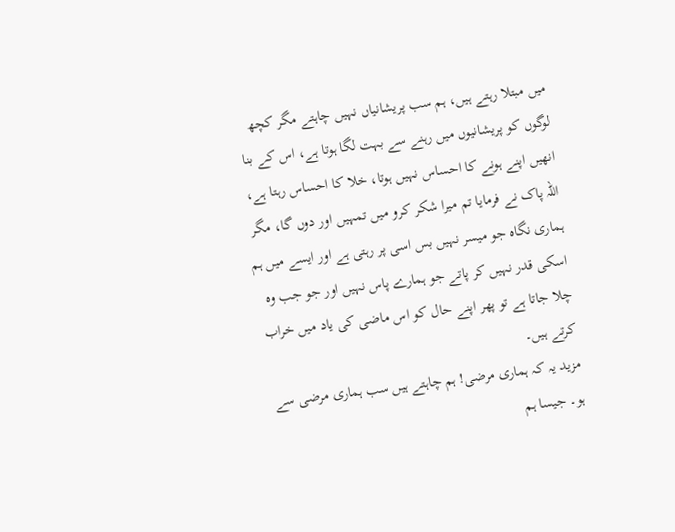میں مبتلا رہتے ہیں، ہم سب پریشانیاں نہیں چاہتے مگر کچھ لوگوں کو پریشانیوں میں رہنے سے بہت لگا ہوتا ہے، اس کے بنا انھیں اپنے ہونے کا احساس نہیں ہوتا، خلا کا احساس رہتا ہے، اللہ پاک نے فرمایا تم میرا شکر کرو میں تمہیں اور دوں گا، مگر ہماری نگاہ جو میسر نہیں بس اسی پر رہتی ہے اور ایسے میں ہم اسکی قدر نہیں کر پاتے جو ہمارے پاس نہیں اور جو جب وہ چلا جاتا ہے تو پھر اپنے حال کو اس ماضی کی یاد میں خراب کرتے ہیں۔
مزید یہ کہ ہماری مرضی! ہم چاہتے ہیں سب ہماری مرضی سے ہو۔ جیسا ہم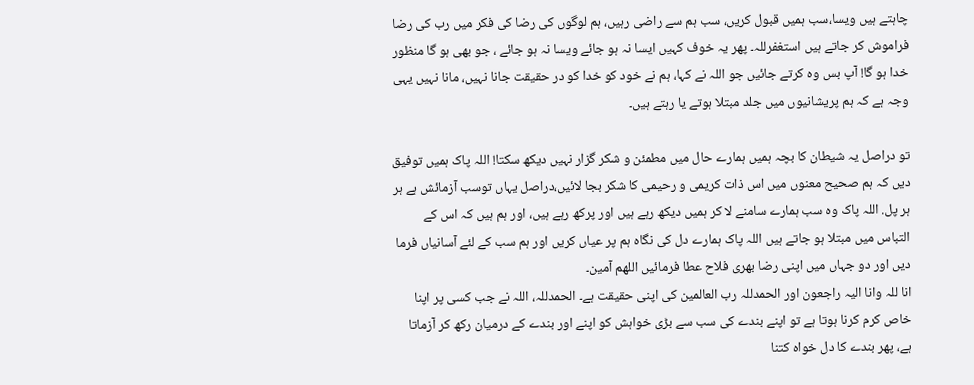چاہتے ہیں ویسا،سب ہمیں قبول کریں، سب ہم سے راضی رہیں، ہم لوگوں کی رضا کی فکر میں رب کی رضا فراموش کر جاتے ہیں استغفرللہ۔ پھر یہ خوف کہیں ایسا نہ ہو جائے ویسا نہ ہو جائے ، جو بھی ہو گا منظور خدا ہو گا! آپ بس وہ کرتے جائیں جو اللہ نے کہا، ہم نے خود کو خدا کو در حقیقت جانا نہیں، مانا نہیں یہی وجہ ہے کہ ہم پریشانیوں میں جلد مبتلا ہوتے یا رہتے ہیں۔

تو دراصل یہ شیطان کا بچہ ہمیں ہمارے حال میں مطمئن و شکر گزار نہیں دیکھ سکتا! اللہ پاک ہمیں توفیق دیں کہ ہم صحیح معنوں میں اس ذات کریمی و رحیمی کا شکر بجا لائیں،دراصل یہاں توسب آزمائش ہے ہر ہر پل. اللہ پاک وہ سب ہمارے سامنے لا کر ہمیں دیکھ رہے ہیں اور پرکھ رہے ہیں، اور ہم ہیں کہ اس کے التباس میں مبتلا ہو جاتے ہیں اللہ پاک ہمارے دل کی نگاہ ہم پر عیاں کریں اور ہم سب کے لئے آسانیاں فرما دیں اور دو جہاں میں اپنی رضا بھری فلاح عطا فرمائیں اللھم آمین۔
انا للہ وانا الیہ راجعون اور الحمدللہ رب العالمین کی اپنی حقیقت ہے۔ الحمدللہ، اللہ نے جب کسی پر اپنا خاص کرم کرنا ہوتا ہے تو اپنے بندے کی سب سے بڑی خواہش کو اپنے اور بندے کے درمیان رکھ کر آزماتا ہے، پھر بندے کا دل خواہ کتنا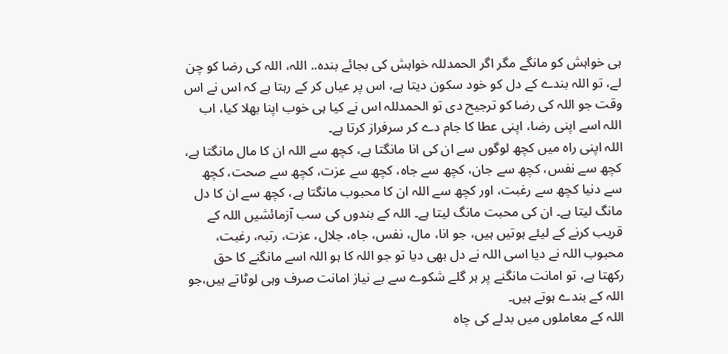ہی خواہش کو مانگے مگر اگر الحمدللہ خواہش کی بجائے بندہ.. اللہ، اللہ کی رضا کو چن لے، تو اللہ بندے کے دل کو خود سکون دیتا ہے، اس پر عیاں کر کے رہتا ہے کہ اس نے اس وقت جو اللہ کی رضا کو ترجیح دی تو الحمدللہ اس نے کیا ہی خوب اپنا بھلا کیا، اب اللہ اسے اپنی رضا، اپنی عطا کا جام دے کر سرفراز کرتا ہے۔
اللہ اپنی راہ میں کچھ لوگوں سے ان کی انا مانگتا ہے، کچھ سے اللہ ان کا مال مانگتا ہے، کچھ سے نفس، کچھ سے جان، کچھ سے جاہ، کچھ سے عزت، کچھ سے صحت، کچھ سے دنیا کچھ سے رغبت، اور کچھ سے اللہ ان کا محبوب مانگتا ہے، کچھ سے ان کا دل مانگ لیتا ہے۔ ان کی محبت مانگ لیتا ہے۔ اللہ کے بندوں کی سب آزمائشیں اللہ کے قریب کرنے کے لیئے ہوتیں ہیں، جو انا، مال، نفس، جاہ، جلال، عزت، رتبہ، رغبت، محبوب اللہ نے دیا اسی اللہ نے دل بھی دیا تو جو اللہ کا ہو اللہ اسے مانگنے کا حق رکھتا ہے، تو امانت مانگنے پر ہر گلے شکوے سے بے نیاز امانت صرف وہی لوٹاتے ہیں،جو اللہ کے بندے ہوتے ہیں۔
اللہ کے معاملوں میں بدلے کی چاہ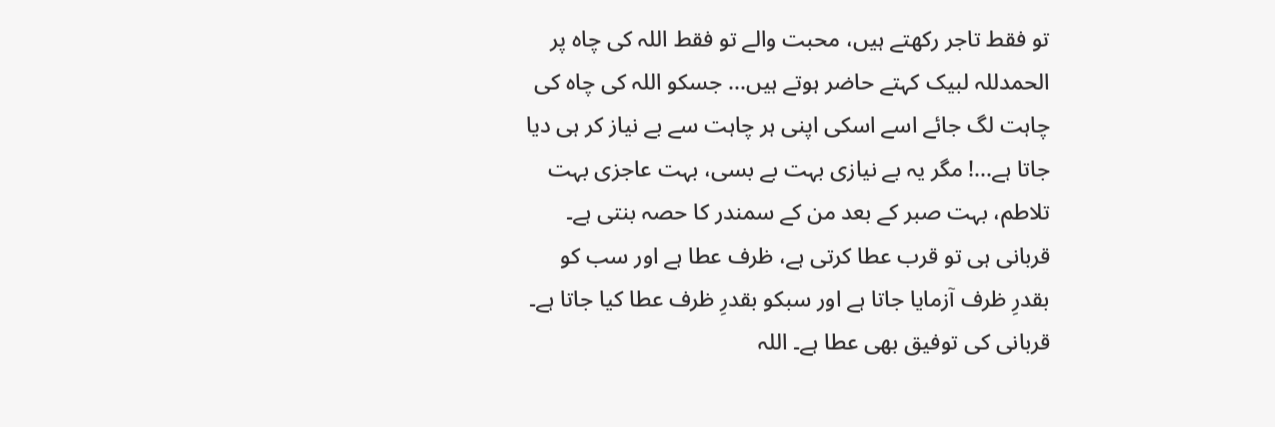تو فقط تاجر رکھتے ہیں، محبت والے تو فقط اللہ کی چاہ پر الحمدللہ لبیک کہتے حاضر ہوتے ہیں... جسکو اللہ کی چاہ کی چاہت لگ جائے اسے اسکی اپنی ہر چاہت سے بے نیاز کر ہی دیا جاتا ہے...! مگر یہ بے نیازی بہت بے بسی، بہت عاجزی بہت تلاطم، بہت صبر کے بعد من کے سمندر کا حصہ بنتی ہے۔ قربانی ہی تو قرب عطا کرتی ہے، ظرف عطا ہے اور سب کو بقدرِ ظرف آزمایا جاتا ہے اور سبکو بقدرِ ظرف عطا کیا جاتا ہے۔ قربانی کی توفیق بھی عطا ہے۔ اللہ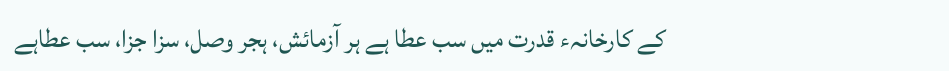کے کارخانہء قدرت میں سب عطا ہے ہر آزمائش، ہجر وصل، سزا جزا، سب عطاہے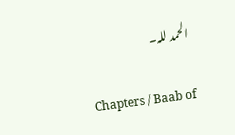الحمد للہ۔

Chapters / Baab of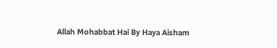Allah Mohabbat Hai By Haya Aisham